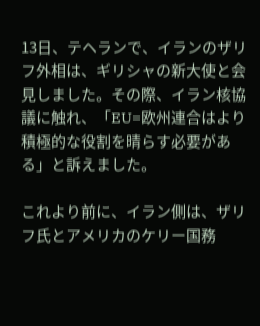13日、テヘランで、イランのザリフ外相は、ギリシャの新大使と会見しました。その際、イラン核協議に触れ、「EU=欧州連合はより積極的な役割を晴らす必要がある」と訴えました。

これより前に、イラン側は、ザリフ氏とアメリカのケリー国務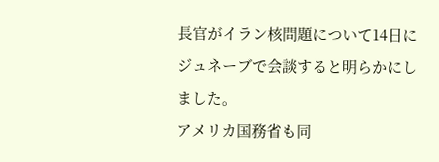長官がイラン核問題について14日にジュネーブで会談すると明らかにしました。
アメリカ国務省も同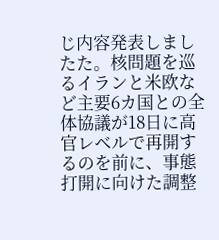じ内容発表しましたた。核問題を巡るイランと米欧など主要6カ国との全体協議が18日に高官レベルで再開するのを前に、事態打開に向けた調整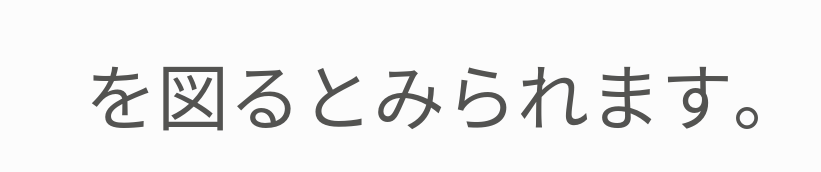を図るとみられます。